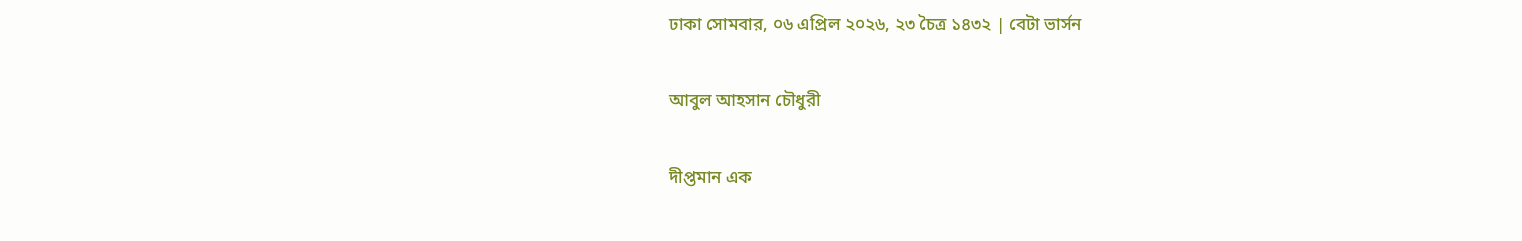ঢাকা সোমবার, ০৬ এপ্রিল ২০২৬, ২৩ চৈত্র ১৪৩২ | বেটা ভার্সন

আবুল আহসান চৌধুরী

দীপ্তমান এক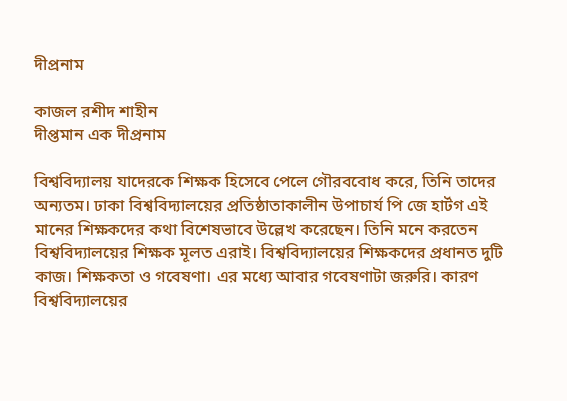দীপ্রনাম

কাজল রশীদ শাহীন
দীপ্তমান এক দীপ্রনাম

বিশ্ববিদ্যালয় যাদেরকে শিক্ষক হিসেবে পেলে গৌরববোধ করে, তিনি তাদের অন্যতম। ঢাকা বিশ্ববিদ্যালয়ের প্রতিষ্ঠাতাকালীন উপাচার্য পি জে হার্টগ এই মানের শিক্ষকদের কথা বিশেষভাবে উল্লেখ করেছেন। তিনি মনে করতেন বিশ্ববিদ্যালয়ের শিক্ষক মূলত এরাই। বিশ্ববিদ্যালয়ের শিক্ষকদের প্রধানত দুটি কাজ। শিক্ষকতা ও গবেষণা। এর মধ্যে আবার গবেষণাটা জরুরি। কারণ বিশ্ববিদ্যালয়ের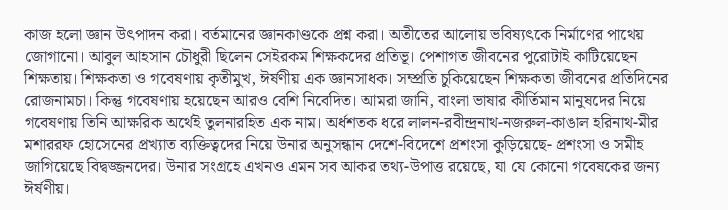কাজ হলো জ্ঞান উৎপাদন করা। বর্তমানের জ্ঞানকাণ্ডকে প্রশ্ন করা। অতীতের আলোয় ভবিষ্যৎকে নির্মাণের পাথেয় জোগানো। আবুল আহসান চৌধুরী ছিলেন সেইরকম শিক্ষকদের প্রতিভূ। পেশাগত জীবনের পুরোটাই কাটিয়েছেন শিক্ষতায়। শিক্ষকতা ও গবেষণায় কৃতীমুখ, ঈর্ষণীয় এক জ্ঞানসাধক। সম্প্রতি চুকিয়েছেন শিক্ষকতা জীবনের প্রতিদিনের রোজনামচা। কিন্তু গবেষণায় হয়েছেন আরও বেশি নিবেদিত। আমরা জানি, বাংলা ভাষার কীর্তিমান মানুষদের নিয়ে গবেষণায় তিনি আক্ষরিক অর্থেই তুলনারহিত এক নাম। অর্ধশতক ধরে লালন-রবীন্দ্রনাথ-নজরুল-কাঙাল হরিনাথ-মীর মশাররফ হোসেনের প্রখ্যাত ব্যক্তিত্বদের নিয়ে উনার অনুসন্ধান দেশে-বিদেশে প্রশংসা কুড়িয়েছে- প্রশংসা ও সমীহ জাগিয়েছে বিদ্বজ্জনদের। উনার সংগ্রহে এখনও এমন সব আকর তথ্য-উপাত্ত রয়েছে, যা যে কোনো গবেষকের জন্য ঈর্ষণীয়।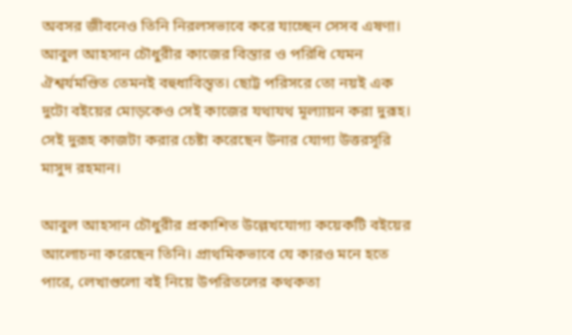অবসর জীবনেও তিনি নিরলসভাবে করে যাচ্ছেন সেসব এষণা। আবুল আহসান চৌধুরীর কাজের বিস্তার ও পরিধি যেমন ঐশ্বর্যমণ্ডিত তেমনই বহুধাবিস্তৃত। ছোট্ট পরিসরে তো নয়ই এক দুটো বইয়ের মোড়কেও সেই কাজের যথাযথ মূল্যায়ন করা দুরূহ। সেই দুরূহ কাজটা করার চেষ্টা করেছেন উনার যোগ্য উত্তরসূরি মাসুদ রহমান।

আবুল আহসান চৌধুরীর প্রকাশিত উল্লেখযোগ্য কয়েকটি বইয়ের আলোচনা করেছেন তিনি। প্রাথমিকভাবে যে কারও মনে হতে পারে, লেখাগুলো বই নিয়ে উপরিতলের কথকতা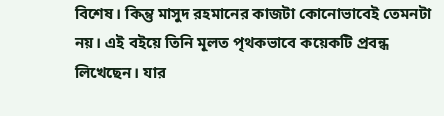বিশেষ। কিন্তু মাসুদ রহমানের কাজটা কোনোভাবেই তেমনটা নয়। এই বইয়ে তিনি মূলত পৃথকভাবে কয়েকটি প্রবন্ধ লিখেছেন। যার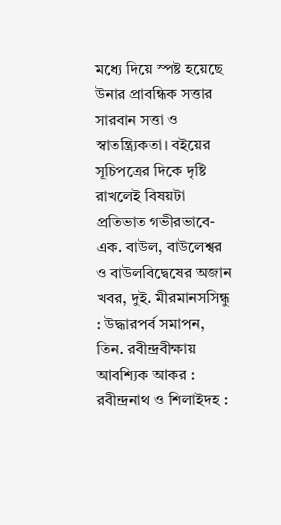মধ্যে দিয়ে স্পষ্ট হয়েছে উনার প্রাবন্ধিক সত্তার সারবান সত্তা ও স্বাতন্ত্র্যিকতা। বইয়ের সূচিপত্রের দিকে দৃষ্টি রাখলেই বিষয়টা প্রতিভাত গভীরভাবে- এক. বাউল, বাউলেশ্বর ও বাউলবিদ্বেষের অজান খবর, দুই. মীরমানসসিন্ধু : উদ্ধারপর্ব সমাপন, তিন. রবীন্দ্রবীক্ষায় আবশ্যিক আকর : রবীন্দ্রনাথ ও শিলাইদহ :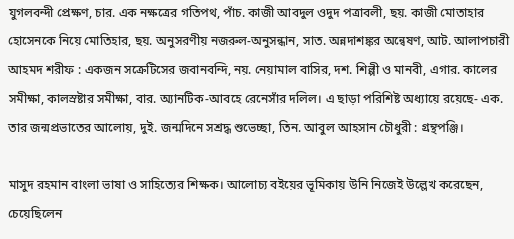যুগলবন্দী প্রেক্ষণ, চার. এক নক্ষত্রের গতিপথ, পাঁচ. কাজী আবদুল ওদুদ পত্রাবলী, ছয়. কাজী মোতাহার হোসেনকে নিয়ে মোতিহার, ছয়. অনুসরণীয় নজরুল-অনুসন্ধান, সাত. অন্নদাশঙ্কর অন্বেষণ, আট. আলাপচারী আহমদ শরীফ : একজন সক্রেটিসের জবানবন্দি, নয়. নেয়ামাল বাসির, দশ. শিল্পী ও মানবী, এগার. কালের সমীক্ষা, কালস্রষ্টার সমীক্ষা, বার. অ্যানটিক-আবহে রেনেসাঁর দলিল। এ ছাড়া পরিশিষ্ট অধ্যায়ে রয়েছে- এক. তার জন্মপ্রভাতের আলোয়, দুই. জন্মদিনে সশ্রদ্ধ শুভেচ্ছা, তিন. আবুল আহসান চৌধুরী : গ্রন্থপঞ্জি।

মাসুদ রহমান বাংলা ভাষা ও সাহিত্যের শিক্ষক। আলোচ্য বইয়ের ভূমিকায় উনি নিজেই উল্লেখ করেছেন, চেয়েছিলেন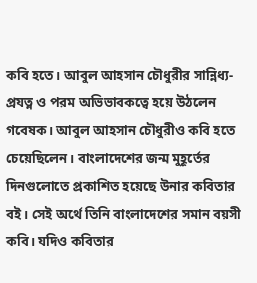কবি হতে। আবুল আহসান চৌধুরীর সান্নিধ্য-প্রযত্ন ও পরম অভিভাবকত্বে হয়ে উঠলেন গবেষক। আবুল আহসান চৌধুরীও কবি হতে চেয়েছিলেন। বাংলাদেশের জন্ম মুহূর্তের দিনগুলোতে প্রকাশিত হয়েছে উনার কবিতার বই। সেই অর্থে তিনি বাংলাদেশের সমান বয়সী কবি। যদিও কবিতার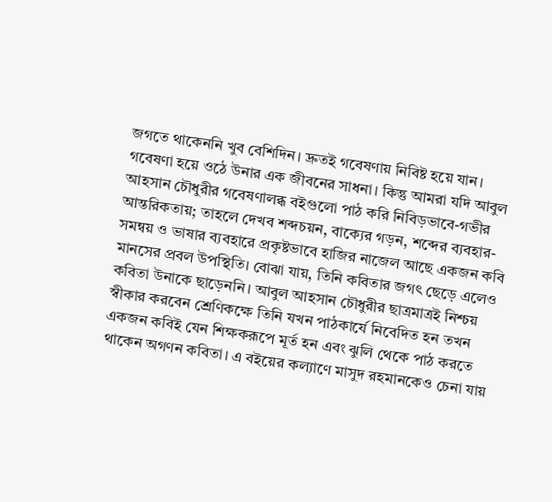জগতে থাকেননি খুব বেশিদিন। দ্রুতই গবেষণায় নিবিষ্ট হয়ে যান। গবেষণা হয়ে ওঠে উনার এক জীবনের সাধনা। কিন্তু আমরা যদি আবুল আহসান চৌধুরীর গবেষণালব্ধ বইগুলো পাঠ করি নিবিড়ভাবে-গভীর আন্তরিকতায়; তাহলে দেখব শব্দচয়ন, বাক্যের গড়ন, শব্দের ব্যবহার-সমন্বয় ও ভাষার ব্যবহারে প্রকৃষ্টভাবে হাজির নাজেল আছে একজন কবি মানসের প্রবল উপস্থিতি। বোঝা যায়, তিনি কবিতার জগৎ ছেড়ে এলেও কবিতা উনাকে ছাড়েননি। আবুল আহসান চৌধুরীর ছাত্রমাত্রই নিশ্চয় স্বীকার করবেন শ্রেণিকক্ষে তিনি যখন পাঠকার্যে নিবেদিত হন তখন একজন কবিই যেন শিক্ষকরূপে মূর্ত হন এবং ঝুলি থেকে পাঠ করতে থাকেন অগণন কবিতা। এ বইয়ের কল্যাণে মাসুদ রহমানকেও চেনা যায়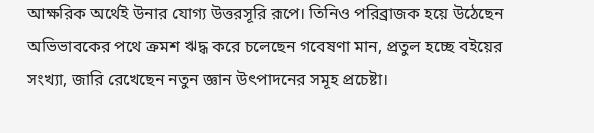আক্ষরিক অর্থেই উনার যোগ্য উত্তরসূরি রূপে। তিনিও পরিব্রাজক হয়ে উঠেছেন অভিভাবকের পথে ক্রমশ ঋদ্ধ করে চলেছেন গবেষণা মান, প্রতুল হচ্ছে বইয়ের সংখ্যা, জারি রেখেছেন নতুন জ্ঞান উৎপাদনের সমূহ প্রচেষ্টা।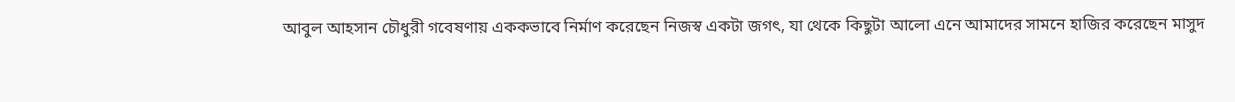আবুল আহসান চৌধুরী গবেষণায় এককভাবে নির্মাণ করেছেন নিজস্ব একটা জগৎ, যা থেকে কিছুটা আলো এনে আমাদের সামনে হাজির করেছেন মাসুদ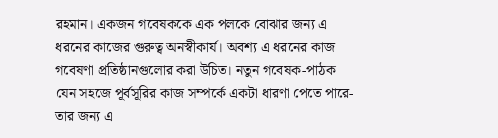রহমান। একজন গবেষককে এক পলকে বোঝার জন্য এ ধরনের কাজের গুরুত্ব অনস্বীকার্য। অবশ্য এ ধরনের কাজ গবেষণা প্রতিষ্ঠানগুলোর করা উচিত। নতুন গবেষক-পাঠক যেন সহজে পূর্বসূরির কাজ সম্পর্কে একটা ধারণা পেতে পারে- তার জন্য এ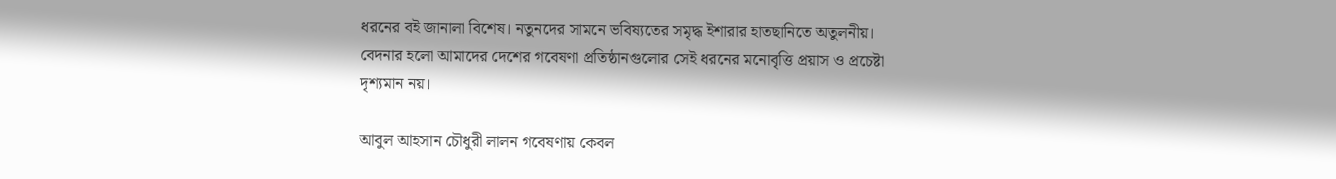ধরনের বই জানালা বিশেষ। নতুনদের সামনে ভবিষ্যতের সমৃদ্ধ ইশারার হাতছানিতে অতুলনীয়। বেদনার হলো আমাদের দেশের গবেষণা প্রতিষ্ঠানগুলোর সেই ধরনের মনোবৃত্তি প্রয়াস ও প্রচেষ্টা দৃশ্যমান নয়।

আবুল আহসান চৌধুরী লালন গবেষণায় কেবল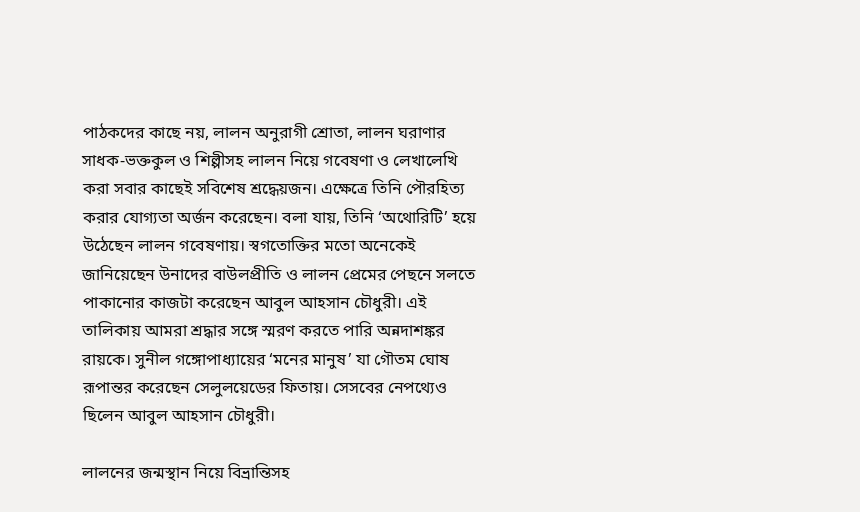পাঠকদের কাছে নয়, লালন অনুরাগী শ্রোতা, লালন ঘরাণার সাধক-ভক্তকুল ও শিল্পীসহ লালন নিয়ে গবেষণা ও লেখালেখি করা সবার কাছেই সবিশেষ শ্রদ্ধেয়জন। এক্ষেত্রে তিনি পৌরহিত্য করার যোগ্যতা অর্জন করেছেন। বলা যায়, তিনি ‘অথোরিটি’ হয়ে উঠেছেন লালন গবেষণায়। স্বগতোক্তির মতো অনেকেই জানিয়েছেন উনাদের বাউলপ্রীতি ও লালন প্রেমের পেছনে সলতে পাকানোর কাজটা করেছেন আবুল আহসান চৌধুরী। এই তালিকায় আমরা শ্রদ্ধার সঙ্গে স্মরণ করতে পারি অন্নদাশঙ্কর রায়কে। সুনীল গঙ্গোপাধ্যায়ের ‘মনের মানুষ’ যা গৌতম ঘোষ রূপান্তর করেছেন সেলুলয়েডের ফিতায়। সেসবের নেপথ্যেও ছিলেন আবুল আহসান চৌধুরী।

লালনের জন্মস্থান নিয়ে বিভ্রান্তিসহ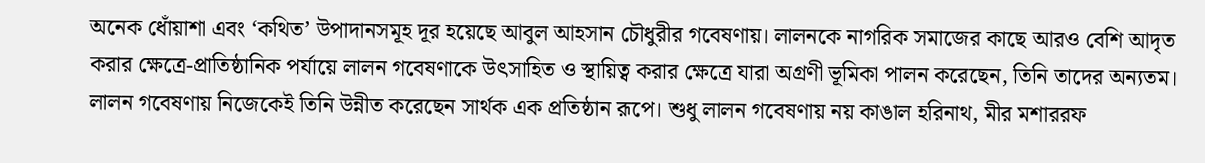অনেক ধোঁয়াশা এবং ‘কথিত’ উপাদানসমূহ দূর হয়েছে আবুল আহসান চৌধুরীর গবেষণায়। লালনকে নাগরিক সমাজের কাছে আরও বেশি আদৃত করার ক্ষেত্রে-প্রাতিষ্ঠানিক পর্যায়ে লালন গবেষণাকে উৎসাহিত ও স্থায়িত্ব করার ক্ষেত্রে যারা অগ্রণী ভূমিকা পালন করেছেন, তিনি তাদের অন্যতম। লালন গবেষণায় নিজেকেই তিনি উন্নীত করেছেন সার্থক এক প্রতিষ্ঠান রূপে। শুধু লালন গবেষণায় নয় কাঙাল হরিনাথ, মীর মশাররফ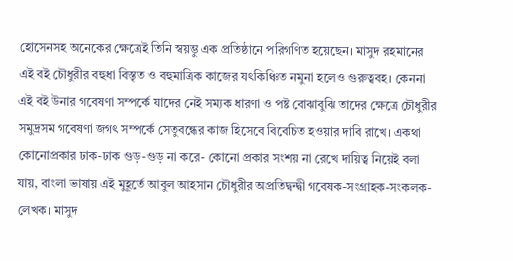হোসেনসহ অনেকের ক্ষেত্রেই তিনি স্বয়ম্ভু এক প্রতিষ্ঠানে পরিগণিত হয়েছেন। মাসুদ রহমানের এই বই চৌধুরীর বহুধা বিস্তৃত ও বহুমাত্রিক কাজের যৎকিঞ্চিত নমুনা হলেও গুরুত্ববহ। কেননা এই বই উনার গবেষণা সম্পর্কে যাদের নেই সম্যক ধারণা ও পষ্ট বোঝাবুঝি তাদের ক্ষেত্রে চৌধুরীর সমুদ্রসম গবেষণা জগৎ সম্পর্কে সেতুবন্ধের কাজ হিসেবে বিবেচিত হওয়ার দাবি রাখে। একথা কোনোপ্রকার ঢাক-ঢাক গুড়-গুড় না করে- কোনো প্রকার সংশয় না রেখে দায়িত্ব নিয়েই বলা যায়, বাংলা ভাষায় এই মুহূর্তে আবুল আহসান চৌধুরীর অপ্রতিদ্বন্দ্বী গবেষক-সংগ্রাহক-সংকলক-লেখক। মাসুদ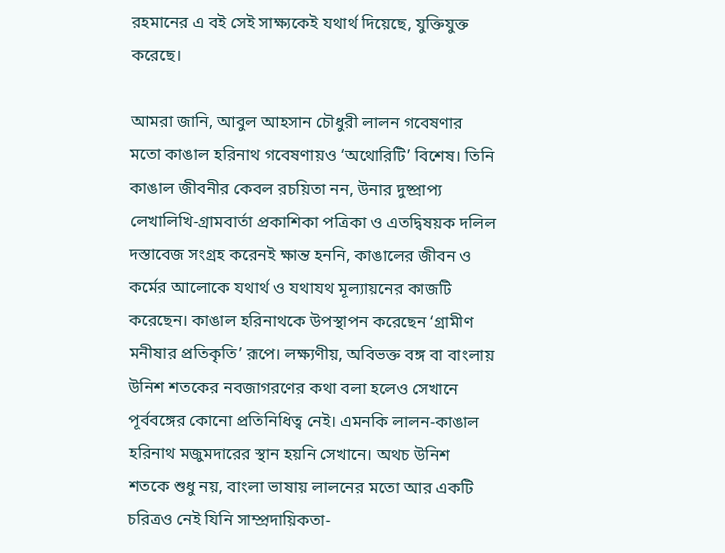রহমানের এ বই সেই সাক্ষ্যকেই যথার্থ দিয়েছে, যুক্তিযুক্ত করেছে।

আমরা জানি, আবুল আহসান চৌধুরী লালন গবেষণার মতো কাঙাল হরিনাথ গবেষণায়ও ‘অথোরিটি’ বিশেষ। তিনি কাঙাল জীবনীর কেবল রচয়িতা নন, উনার দুষ্প্রাপ্য লেখালিখি-গ্রামবার্তা প্রকাশিকা পত্রিকা ও এতদ্বিষয়ক দলিল দস্তাবেজ সংগ্রহ করেনই ক্ষান্ত হননি, কাঙালের জীবন ও কর্মের আলোকে যথার্থ ও যথাযথ মূল্যায়নের কাজটি করেছেন। কাঙাল হরিনাথকে উপস্থাপন করেছেন ‘গ্রামীণ মনীষার প্রতিকৃতি’ রূপে। লক্ষ্যণীয়, অবিভক্ত বঙ্গ বা বাংলায় উনিশ শতকের নবজাগরণের কথা বলা হলেও সেখানে পূর্ববঙ্গের কোনো প্রতিনিধিত্ব নেই। এমনকি লালন-কাঙাল হরিনাথ মজুমদারের স্থান হয়নি সেখানে। অথচ উনিশ শতকে শুধু নয়, বাংলা ভাষায় লালনের মতো আর একটি চরিত্রও নেই যিনি সাম্প্রদায়িকতা-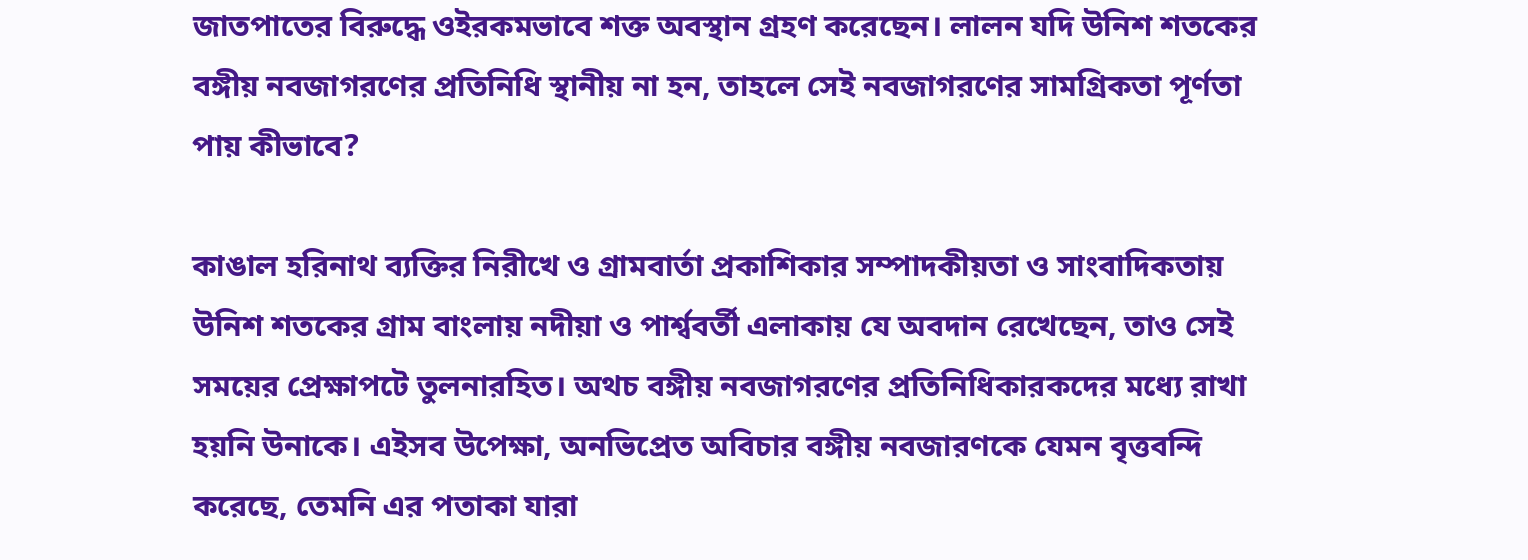জাতপাতের বিরুদ্ধে ওইরকমভাবে শক্ত অবস্থান গ্রহণ করেছেন। লালন যদি উনিশ শতকের বঙ্গীয় নবজাগরণের প্রতিনিধি স্থানীয় না হন, তাহলে সেই নবজাগরণের সামগ্রিকতা পূর্ণতা পায় কীভাবে?

কাঙাল হরিনাথ ব্যক্তির নিরীখে ও গ্রামবার্তা প্রকাশিকার সম্পাদকীয়তা ও সাংবাদিকতায় উনিশ শতকের গ্রাম বাংলায় নদীয়া ও পার্শ্ববর্তী এলাকায় যে অবদান রেখেছেন, তাও সেই সময়ের প্রেক্ষাপটে তুলনারহিত। অথচ বঙ্গীয় নবজাগরণের প্রতিনিধিকারকদের মধ্যে রাখা হয়নি উনাকে। এইসব উপেক্ষা, অনভিপ্রেত অবিচার বঙ্গীয় নবজারণকে যেমন বৃত্তবন্দি করেছে, তেমনি এর পতাকা যারা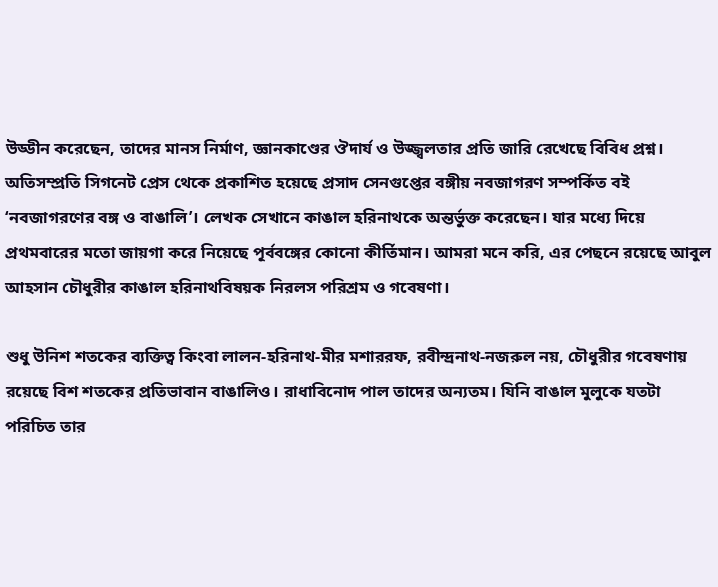উড্ডীন করেছেন, তাদের মানস নির্মাণ, জ্ঞানকাণ্ডের ঔদার্য ও উজ্জ্বলতার প্রতি জারি রেখেছে বিবিধ প্রশ্ন। অতিসম্প্রতি সিগনেট প্রেস থেকে প্রকাশিত হয়েছে প্রসাদ সেনগুপ্তের বঙ্গীয় নবজাগরণ সম্পর্কিত বই ‘নবজাগরণের বঙ্গ ও বাঙালি’। লেখক সেখানে কাঙাল হরিনাথকে অন্তর্ভুক্ত করেছেন। যার মধ্যে দিয়ে প্রথমবারের মতো জায়গা করে নিয়েছে পূর্ববঙ্গের কোনো কীর্তিমান। আমরা মনে করি, এর পেছনে রয়েছে আবুল আহসান চৌধুরীর কাঙাল হরিনাথবিষয়ক নিরলস পরিশ্রম ও গবেষণা।

শুধু উনিশ শতকের ব্যক্তিত্ব কিংবা লালন-হরিনাথ-মীর মশাররফ, রবীন্দ্রনাথ-নজরুল নয়, চৌধুরীর গবেষণায় রয়েছে বিশ শতকের প্রতিভাবান বাঙালিও। রাধাবিনোদ পাল তাদের অন্যতম। যিনি বাঙাল মুলুকে যতটা পরিচিত তার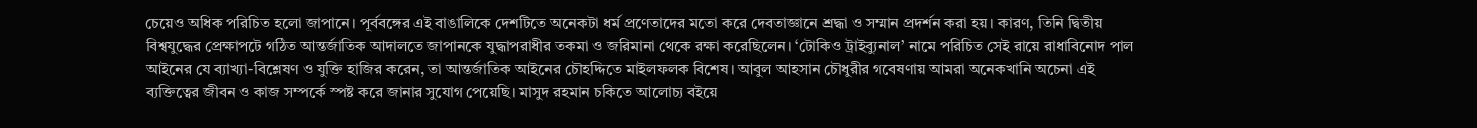চেয়েও অধিক পরিচিত হলো জাপানে। পূর্ববঙ্গের এই বাঙালিকে দেশটিতে অনেকটা ধর্ম প্রণেতাদের মতো করে দেবতাজ্ঞানে শ্রদ্ধা ও সম্মান প্রদর্শন করা হয়। কারণ, তিনি দ্বিতীয় বিশ্বযুদ্ধের প্রেক্ষাপটে গঠিত আন্তর্জাতিক আদালতে জাপানকে যুদ্ধাপরাধীর তকমা ও জরিমানা থেকে রক্ষা করেছিলেন। ‘টোকিও ট্রাইব্যুনাল’ নামে পরিচিত সেই রায়ে রাধাবিনোদ পাল আইনের যে ব্যাখ্যা-বিশ্লেষণ ও যুক্তি হাজির করেন, তা আন্তর্জাতিক আইনের চৌহদ্দিতে মাইলফলক বিশেষ। আবুল আহসান চৌধুরীর গবেষণায় আমরা অনেকখানি অচেনা এই ব্যক্তিত্বের জীবন ও কাজ সম্পর্কে স্পষ্ট করে জানার সুযোগ পেয়েছি। মাসুদ রহমান চকিতে আলোচ্য বইয়ে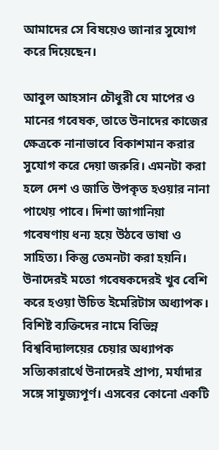আমাদের সে বিষয়েও জানার সুযোগ করে দিয়েছেন।

আবুল আহসান চৌধুরী যে মাপের ও মানের গবেষক, তাতে উনাদের কাজের ক্ষেত্রকে নানাভাবে বিকাশমান করার সুযোগ করে দেয়া জরুরি। এমনটা করা হলে দেশ ও জাতি উপকৃত হওয়ার নানা পাথেয় পাবে। দিশা জাগানিয়া গবেষণায় ধন্য হয়ে উঠবে ভাষা ও সাহিত্য। কিন্তু তেমনটা করা হয়নি। উনাদেরই মতো গবেষকদেরই খুব বেশি করে হওয়া উচিত ইমেরিটাস অধ্যাপক। বিশিষ্ট ব্যক্তিদের নামে বিভিন্ন বিশ্ববিদ্যালয়ের চেয়ার অধ্যাপক সত্যিকারার্থে উনাদেরই প্রাপ্য, মর্যাদার সঙ্গে সাযুজ্যপূর্ণ। এসবের কোনো একটি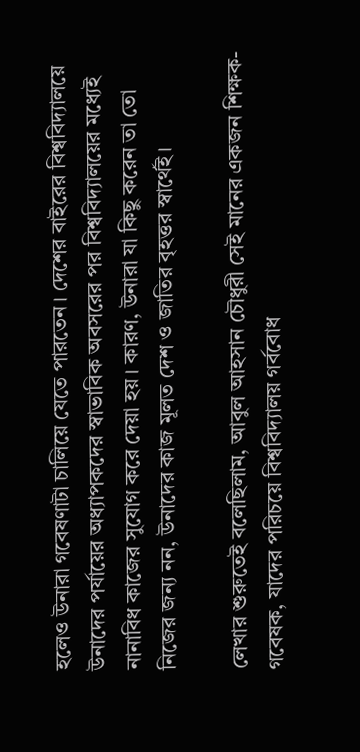হলেও উনারা গবেষণাটা চালিয়ে যেতে পারতেন। দেশের বাইরের বিশ্ববিদ্যালয়ে উনাদের পর্যায়ের অধ্যাপকদের স্বাভাবিক অবসরের পর বিশ্ববিদ্যালয়ের মধ্যেই নানাবিধ কাজের সুযোগ করে দেয়া হয়। কারণ, উনারা যা কিছু করেন তা তো নিজের জন্য নন, উনাদের কাজ মূলত দেশ ও জাতির বৃহত্তর স্বার্থেই।

লেখার শুরুতেই বলেছিলাম, আবুল আহসান চৌধুরী সেই মানের একজন শিক্ষক-গবেষক, যাদের পরিচয়ে বিশ্ববিদ্যালয় গর্ববোধ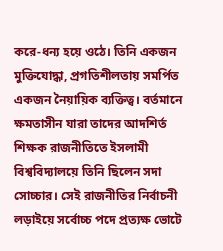করে-ধন্য হয়ে ওঠে। তিনি একজন মুক্তিযোদ্ধা, প্রগতিশীলতায় সমর্পিত একজন নৈয়ায়িক ব্যক্তিত্ব। বর্তমানে ক্ষমতাসীন যারা তাদের আদশির্ত শিক্ষক রাজনীতিতে ইসলামী বিশ্ববিদ্যালয়ে তিনি ছিলেন সদা সোচ্চার। সেই রাজনীতির নির্বাচনী লড়াইয়ে সর্বোচ্চ পদে প্রত্যক্ষ ভোটে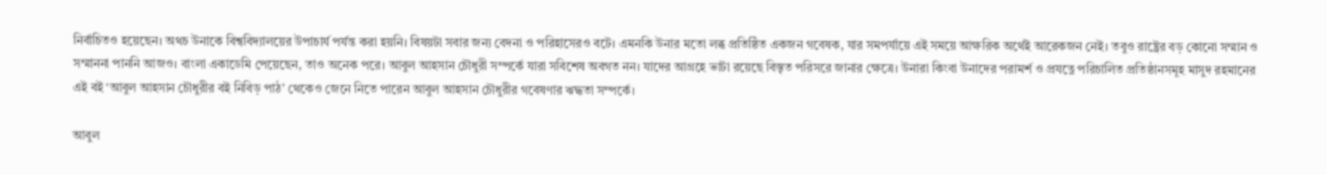নির্বাচিতও হয়েছেন। অথচ উনাকে বিশ্ববিদ্যালয়ের উপাচার্য পর্যন্ত করা হয়নি। বিষয়টা সবার জন্য বেদনা ও পরিহাসেরও বটে। এমনকি উনার মতো লব্ধ প্রতিষ্ঠিত একজন গবেষক, যার সমপর্যায়ে এই সময়ে আক্ষরিক অর্থেই আরেকজন নেই। তবুও রাষ্ট্রের বড় কোনো সম্মান ও সম্মাননা পাননি আজও। বাংলা একাডেমি পেয়েছেন, তাও অনেক পরে। আবুল আহসান চৌধুরী সম্পর্কে যারা সবিশেষ অবগত নন। যাদের আগ্রহে ভাটা রয়েছে বিস্তৃত পরিসরে জানার ক্ষেত্রে। উনারা কিংবা উনাদের পরামর্শ ও প্রযত্নে পরিচালিত প্রতিষ্ঠানসমূহ মাসুদ রহমানের এই বই ‘আবুল আহসান চৌধুরীর বই নিবিড় পাঠ’ থেকেও জেনে নিতে পারেন আবুল আহসান চৌধুরীর গবেষণার ঋদ্ধতা সম্পর্কে।

আবুল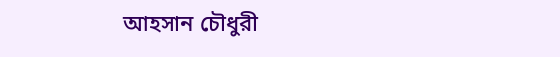আহসান চৌধুরী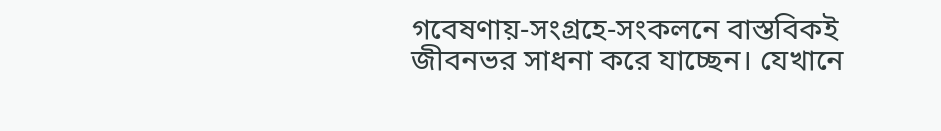গবেষণায়-সংগ্রহে-সংকলনে বাস্তবিকই জীবনভর সাধনা করে যাচ্ছেন। যেখানে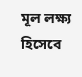মূল লক্ষ্য হিসেবে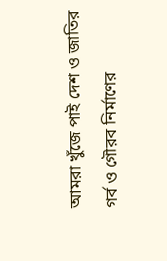আমরা খুঁজে পাই দেশ ও জাতির গর্ব ও গৌরব নির্মাণের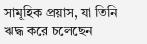সামূহিক প্রয়াস, যা তিনি ঋদ্ধ করে চলেছেন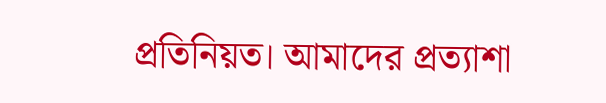প্রতিনিয়ত। আমাদের প্রত্যাশা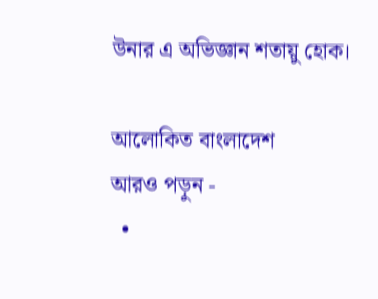উনার এ অভিজ্ঞান শতায়ু হোক।

আলোকিত বাংলাদেশ
আরও পড়ুন -
  •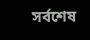সর্বশেষ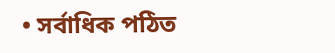• সর্বাধিক পঠিত